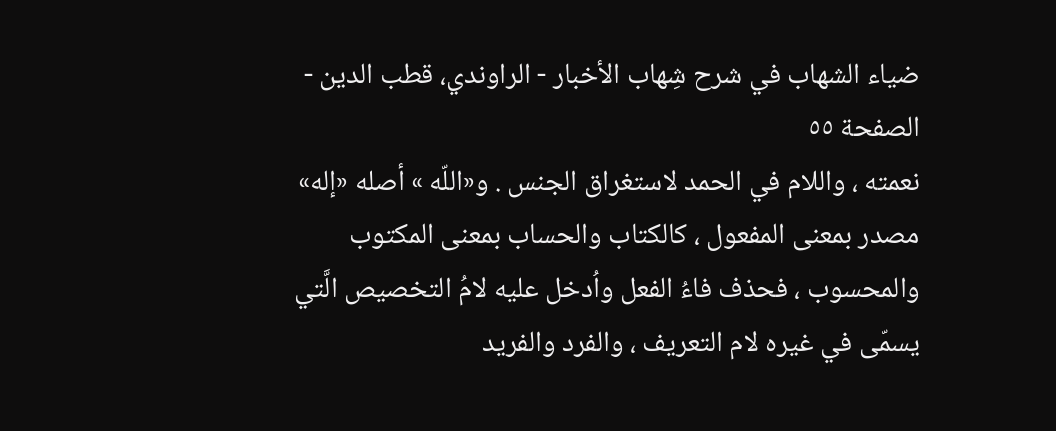ضياء الشهاب في شرح شِهاب الأخبار - الراوندي، قطب الدين - الصفحة ٥٥
نعمته ، واللام في الحمد لاستغراق الجنس . و«اللّه » أصله «إله» مصدر بمعنى المفعول ، كالكتاب والحساب بمعنى المكتوب والمحسوب ، فحذف فاءُ الفعل واُدخل عليه لامُ التخصيص الَّتي يسمّى في غيره لام التعريف ، والفرد والفريد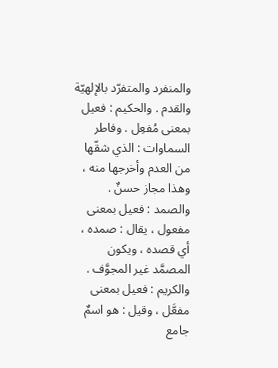والمنفرد والمتفرّد بالإلهيّة والقدم . والحكيم : فعيل بمعنى مُفعِل . وفاطر السماوات : الذي شقّها من العدم وأخرجها منه ، وهذا مجاز حسنٌ . والصمد : فعيل بمعنى مفعول ، يقال : صمده ، أي قصده ، ويكون المصمَّد غير المجوَّف . والكريم : فعيل بمعنى مفعَّل ، وقيل : هو اسمٌ جامع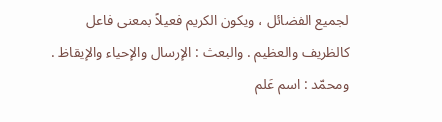لجميع الفضائل ، ويكون الكريم فعيلاً بمعنى فاعل كالظريف والعظيم . والبعث : الإرسال والإحياء والإيقاظ . ومحمّد : اسم عَلم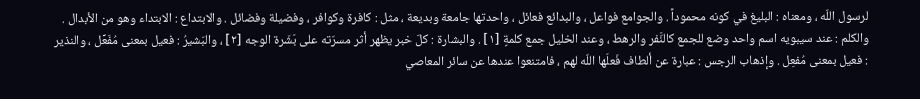لرسول اللّه ، ومعناه : البليغ في كونه محموداً . والجوامع فواعل ، والبدائع فعائل ، واحدتها جامعة وبديعة ، مثل : كافرة وكوافر ، وفضيلة وفضائل . والابتداع : الابتداء وهو من الأبدال . والكلم : عند سيبويه اسم واحد وضع للجمع كالنَّفر والرهط ، وعند الخليل جمع كلمةٍ [١] . والبشارة : كلّ خبر يظهر أثر مسرّته على بَشَرة الوجه [٢] ، والبَشيرُ : فعيل بمعنى مُفَعِّل ، والنذير : فعيل بمعنى مُفعِل . وإذهاب الرجس : عبارة عن ألطاف فَعلَها اللّه لهم ، فامتنعوا عندها عن سائر المعاصي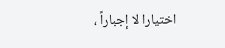اختيارا لا إجباراً ،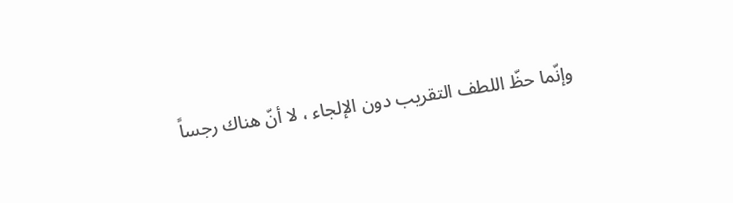وإنّما حظّ اللطف التقريب دون الإلجاء ، لا أنّ هناك رجساً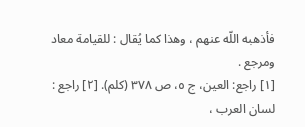فأذهبه اللّه عنهم ، وهذا كما يُقال : للقيامة معاد ومرجع .
[١] راجع: العين، ج ٥، ص ٣٧٨ (كلم). [٢] راجع : لسان العرب ،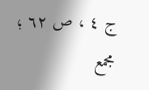ج ٤ ، ص ٦٢ ؛ مجمع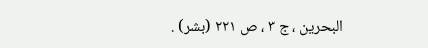البحرين ، ج ٣ ، ص ٢٢١ (بشر) .